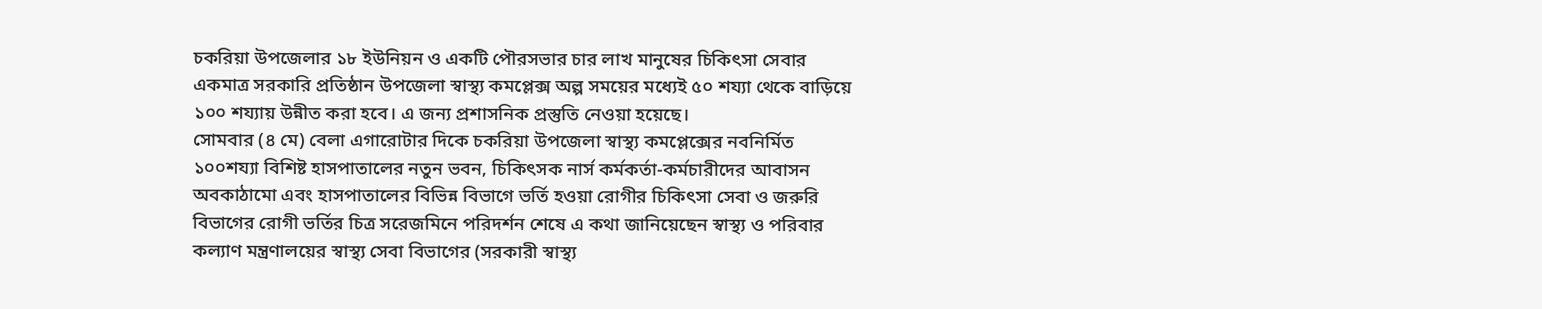চকরিয়া উপজেলার ১৮ ইউনিয়ন ও একটি পৌরসভার চার লাখ মানুষের চিকিৎসা সেবার একমাত্র সরকারি প্রতিষ্ঠান উপজেলা স্বাস্থ্য কমপ্লেক্স অল্প সময়ের মধ্যেই ৫০ শয্যা থেকে বাড়িয়ে ১০০ শয্যায় উন্নীত করা হবে। এ জন্য প্রশাসনিক প্রস্তুতি নেওয়া হয়েছে।
সোমবার (৪ মে) বেলা এগারোটার দিকে চকরিয়া উপজেলা স্বাস্থ্য কমপ্লেক্সের নবনির্মিত ১০০শয্যা বিশিষ্ট হাসপাতালের নতুন ভবন, চিকিৎসক নার্স কর্মকর্তা-কর্মচারীদের আবাসন অবকাঠামো এবং হাসপাতালের বিভিন্ন বিভাগে ভর্তি হওয়া রোগীর চিকিৎসা সেবা ও জরুরি বিভাগের রোগী ভর্তির চিত্র সরেজমিনে পরিদর্শন শেষে এ কথা জানিয়েছেন স্বাস্থ্য ও পরিবার কল্যাণ মন্ত্রণালয়ের স্বাস্থ্য সেবা বিভাগের (সরকারী স্বাস্থ্য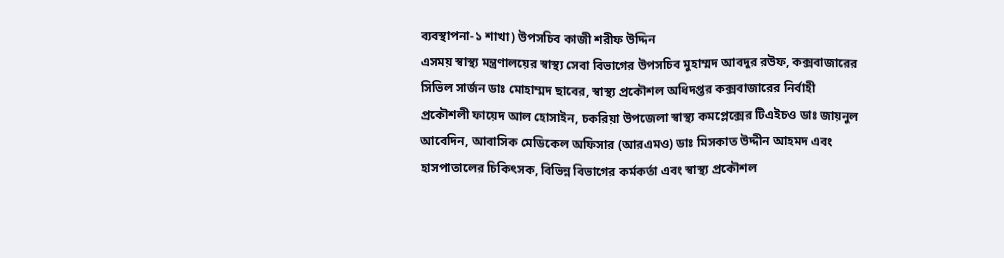ব্যবস্থাপনা-১ শাখা) উপসচিব কাজী শরীফ উদ্দিন
এসময় স্বাস্থ্য মন্ত্রণালয়ের স্বাস্থ্য সেবা বিভাগের উপসচিব মুহাম্মদ আবদুর রউফ, কক্সবাজারের সিভিল সার্জন ডাঃ মোহাম্মদ ছাবের, স্বাস্থ্য প্রকৌশল অধিদপ্তর কক্সবাজারের নির্বাহী প্রকৌশলী ফায়েদ আল হোসাইন, চকরিয়া উপজেলা স্বাস্থ্য কমপ্লেক্সের টিএইচও ডাঃ জায়নুল আবেদিন, আবাসিক মেডিকেল অফিসার (আরএমও) ডাঃ মিসকাত উদ্দীন আহমদ এবং হাসপাতালের চিকিৎসক, বিভিন্ন বিভাগের কর্মকর্তা এবং স্বাস্থ্য প্রকৌশল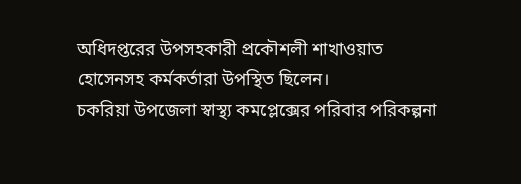অধিদপ্তরের উপসহকারী প্রকৌশলী শাখাওয়াত হোসেনসহ কর্মকর্তারা উপস্থিত ছিলেন।
চকরিয়া উপজেলা স্বাস্থ্য কমপ্লেক্সের পরিবার পরিকল্পনা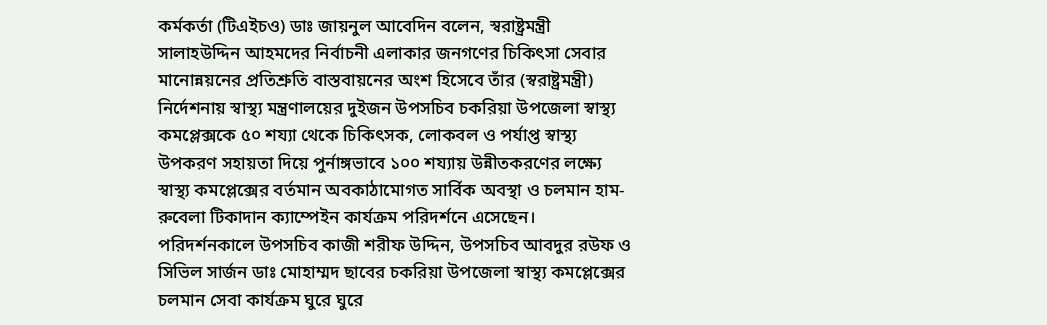কর্মকর্তা (টিএইচও) ডাঃ জায়নুল আবেদিন বলেন, স্বরাষ্ট্রমন্ত্রী সালাহউদ্দিন আহমদের নির্বাচনী এলাকার জনগণের চিকিৎসা সেবার মানোন্নয়নের প্রতিশ্রুতি বাস্তবায়নের অংশ হিসেবে তাঁর (স্বরাষ্ট্রমন্ত্রী) নির্দেশনায় স্বাস্থ্য মন্ত্রণালয়ের দুইজন উপসচিব চকরিয়া উপজেলা স্বাস্থ্য কমপ্লেক্সকে ৫০ শয্যা থেকে চিকিৎসক, লোকবল ও পর্যাপ্ত স্বাস্থ্য উপকরণ সহায়তা দিয়ে পুর্নাঙ্গভাবে ১০০ শয্যায় উন্নীতকরণের লক্ষ্যে স্বাস্থ্য কমপ্লেক্সের বর্তমান অবকাঠামোগত সার্বিক অবস্থা ও চলমান হাম-রুবেলা টিকাদান ক্যাম্পেইন কার্যক্রম পরিদর্শনে এসেছেন।
পরিদর্শনকালে উপসচিব কাজী শরীফ উদ্দিন, উপসচিব আবদুর রউফ ও সিভিল সার্জন ডাঃ মোহাম্মদ ছাবের চকরিয়া উপজেলা স্বাস্থ্য কমপ্লেক্সের চলমান সেবা কার্যক্রম ঘুরে ঘুরে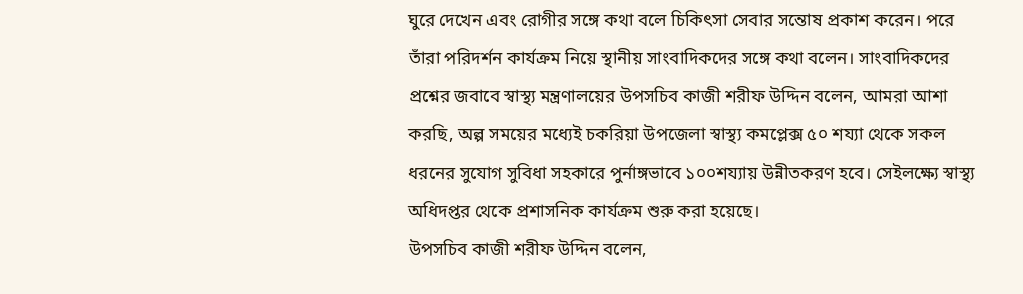ঘুরে দেখেন এবং রোগীর সঙ্গে কথা বলে চিকিৎসা সেবার সন্তোষ প্রকাশ করেন। পরে তাঁরা পরিদর্শন কার্যক্রম নিয়ে স্থানীয় সাংবাদিকদের সঙ্গে কথা বলেন। সাংবাদিকদের প্রশ্নের জবাবে স্বাস্থ্য মন্ত্রণালয়ের উপসচিব কাজী শরীফ উদ্দিন বলেন, আমরা আশা করছি, অল্প সময়ের মধ্যেই চকরিয়া উপজেলা স্বাস্থ্য কমপ্লেক্স ৫০ শয্যা থেকে সকল ধরনের সুযোগ সুবিধা সহকারে পুর্নাঙ্গভাবে ১০০শয্যায় উন্নীতকরণ হবে। সেইলক্ষ্যে স্বাস্থ্য অধিদপ্তর থেকে প্রশাসনিক কার্যক্রম শুরু করা হয়েছে।
উপসচিব কাজী শরীফ উদ্দিন বলেন,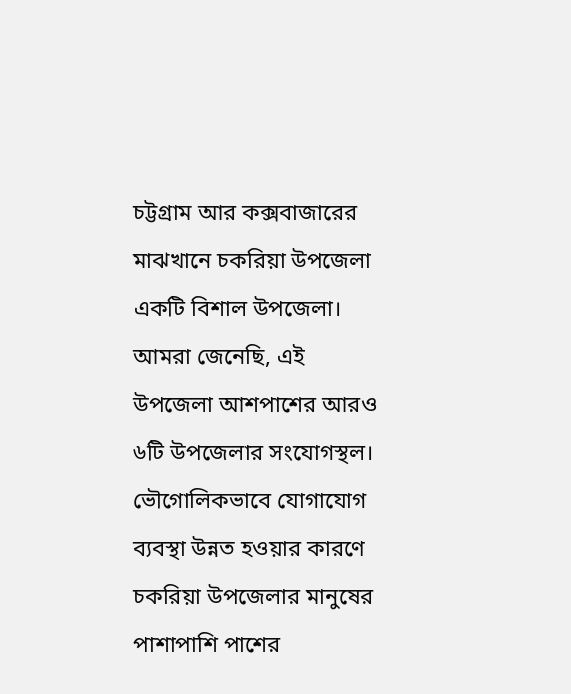চট্টগ্রাম আর কক্সবাজারের মাঝখানে চকরিয়া উপজেলা একটি বিশাল উপজেলা। আমরা জেনেছি, এই উপজেলা আশপাশের আরও ৬টি উপজেলার সংযোগস্থল। ভৌগোলিকভাবে যোগাযোগ ব্যবস্থা উন্নত হওয়ার কারণে চকরিয়া উপজেলার মানুষের পাশাপাশি পাশের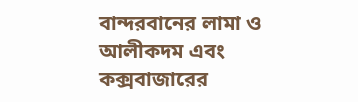বান্দরবানের লামা ও আলীকদম এবং কক্সবাজারের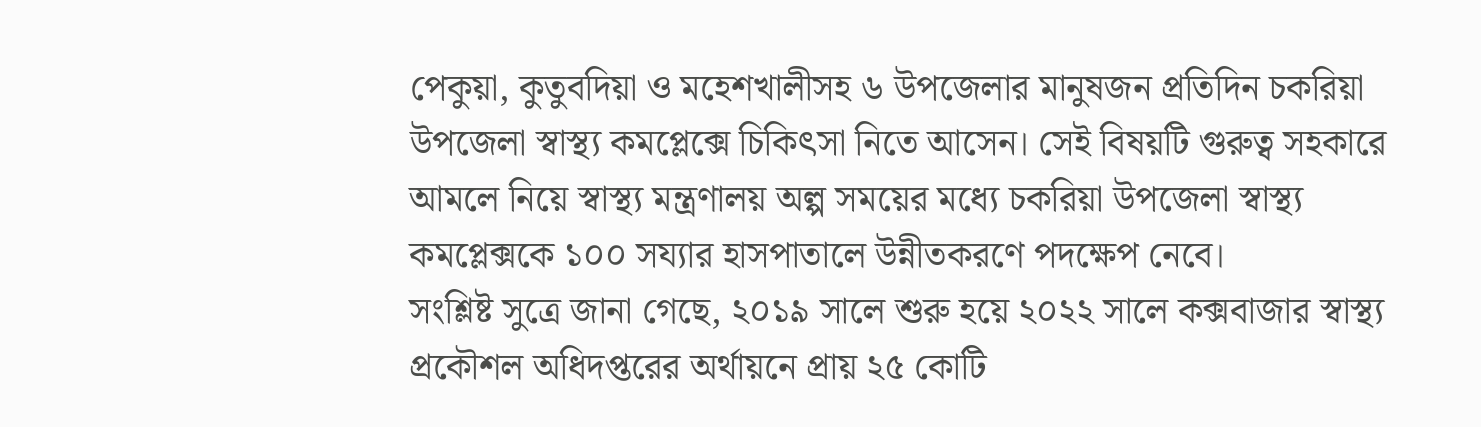পেকুয়া, কুতুবদিয়া ও মহেশখালীসহ ৬ উপজেলার মানুষজন প্রতিদিন চকরিয়া উপজেলা স্বাস্থ্য কমপ্লেক্সে চিকিৎসা নিতে আসেন। সেই বিষয়টি গুরুত্ব সহকারে আমলে নিয়ে স্বাস্থ্য মন্ত্রণালয় অল্প সময়ের মধ্যে চকরিয়া উপজেলা স্বাস্থ্য কমপ্লেক্সকে ১০০ সয্যার হাসপাতালে উন্নীতকরণে পদক্ষেপ নেবে।
সংশ্লিষ্ট সুত্রে জানা গেছে, ২০১৯ সালে শুরু হয়ে ২০২২ সালে কক্সবাজার স্বাস্থ্য প্রকৌশল অধিদপ্তরের অর্থায়নে প্রায় ২৫ কোটি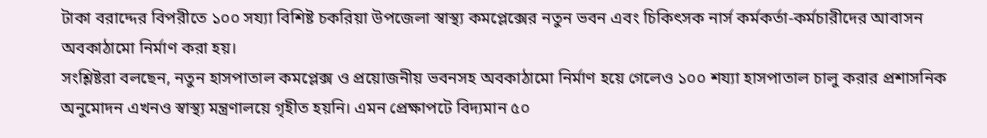টাকা বরাদ্দের বিপরীতে ১০০ সয্যা বিশিষ্ট চকরিয়া উপজেলা স্বাস্থ্য কমপ্লেক্সের নতুন ভবন এবং চিকিৎসক নার্স কর্মকর্তা-কর্মচারীদের আবাসন অবকাঠামো নির্মাণ করা হয়।
সংশ্লিষ্টরা বলছেন, নতুন হাসপাতাল কমপ্লেক্স ও প্রয়োজনীয় ভবনসহ অবকাঠামো নির্মাণ হয়ে গেলেও ১০০ শয্যা হাসপাতাল চালু করার প্রশাসনিক অনুমোদন এখনও স্বাস্থ্য মন্ত্রণালয়ে গৃহীত হয়নি। এমন প্রেক্ষাপটে বিদ্যমান ৫০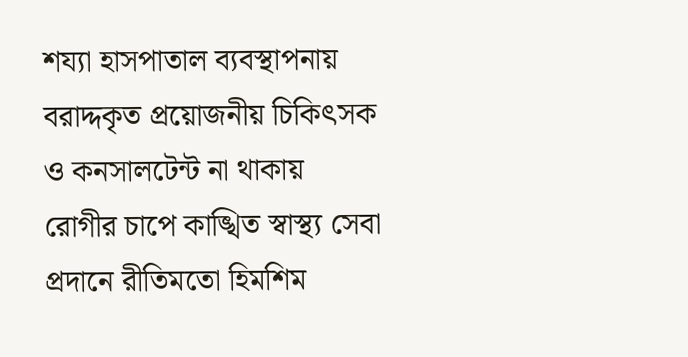শয্যা হাসপাতাল ব্যবস্থাপনায় বরাদ্দকৃত প্রয়োজনীয় চিকিৎসক ও কনসালটেন্ট না থাকায় রোগীর চাপে কাঙ্খিত স্বাস্থ্য সেবা প্রদানে রীতিমতো হিমশিম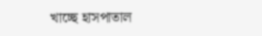খাচ্ছে হাসপাতাল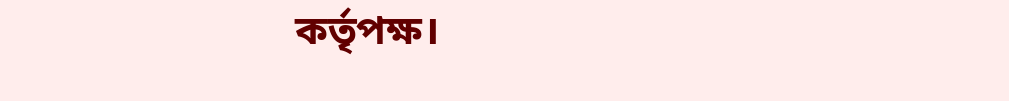কর্তৃপক্ষ।